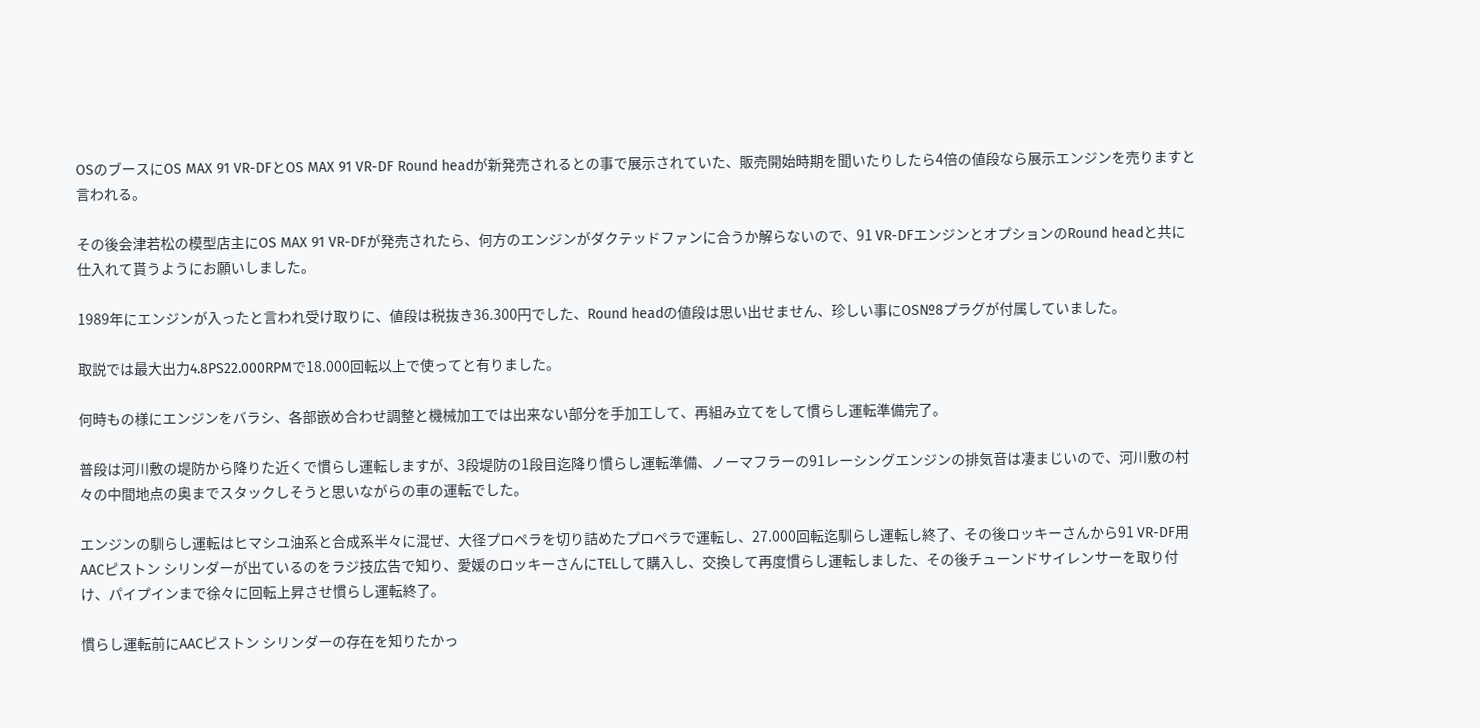OSのブースにOS MAX 91 VR-DFとOS MAX 91 VR-DF Round headが新発売されるとの事で展示されていた、販売開始時期を聞いたりしたら4倍の値段なら展示エンジンを売りますと言われる。

その後会津若松の模型店主にOS MAX 91 VR-DFが発売されたら、何方のエンジンがダクテッドファンに合うか解らないので、91 VR-DFエンジンとオプションのRound headと共に仕入れて貰うようにお願いしました。

1989年にエンジンが入ったと言われ受け取りに、値段は税抜き36.300円でした、Round headの値段は思い出せません、珍しい事にOS№8プラグが付属していました。

取説では最大出力4.8PS22.000RPMで18.000回転以上で使ってと有りました。

何時もの様にエンジンをバラシ、各部嵌め合わせ調整と機械加工では出来ない部分を手加工して、再組み立てをして慣らし運転準備完了。

普段は河川敷の堤防から降りた近くで慣らし運転しますが、3段堤防の1段目迄降り慣らし運転準備、ノーマフラーの91レーシングエンジンの排気音は凄まじいので、河川敷の村々の中間地点の奥までスタックしそうと思いながらの車の運転でした。

エンジンの馴らし運転はヒマシユ油系と合成系半々に混ぜ、大径プロペラを切り詰めたプロペラで運転し、27.000回転迄馴らし運転し終了、その後ロッキーさんから91 VR-DF用AACピストン シリンダーが出ているのをラジ技広告で知り、愛媛のロッキーさんにTELして購入し、交換して再度慣らし運転しました、その後チューンドサイレンサーを取り付け、パイプインまで徐々に回転上昇させ慣らし運転終了。

慣らし運転前にAACピストン シリンダーの存在を知りたかっ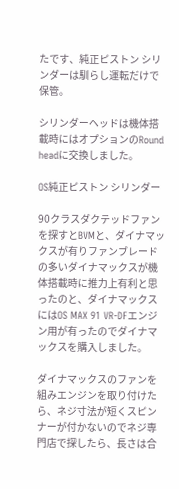たです、純正ピストン シリンダーは馴らし運転だけで保管。

シリンダーヘッドは機体搭載時にはオプションのRound headに交換しました。

OS純正ピストン シリンダー

90クラスダクテッドファンを探すとBVMと、ダイナマックスが有りファンブレードの多いダイナマックスが機体搭載時に推力上有利と思ったのと、ダイナマックスにはOS MAX 91 VR-DFエンジン用が有ったのでダイナマックスを購入しました。

ダイナマックスのファンを組みエンジンを取り付けたら、ネジ寸法が短くスピンナーが付かないのでネジ専門店で探したら、長さは合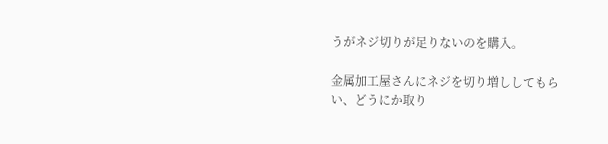うがネジ切りが足りないのを購入。

金属加工屋さんにネジを切り増ししてもらい、どうにか取り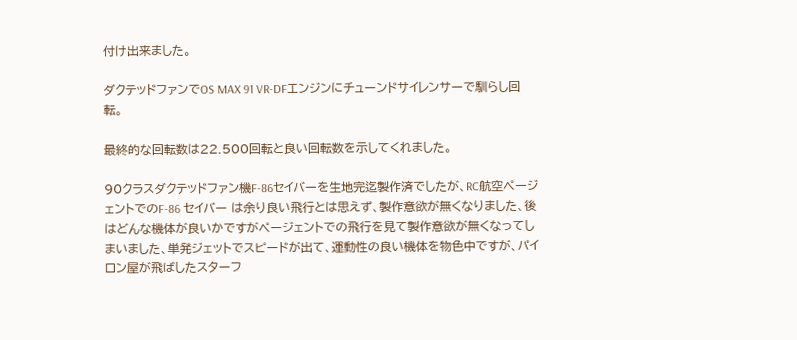付け出来ました。

ダクテッドファンでOS MAX 91 VR-DFエンジンにチューンドサイレンサーで馴らし回転。

最終的な回転数は22.500回転と良い回転数を示してくれました。

90クラスダクテッドファン機F-86セイバーを生地完迄製作済でしたが、RC航空ページェントでのF-86 セイバー は余り良い飛行とは思えず、製作意欲が無くなりました、後はどんな機体が良いかですがページェントでの飛行を見て製作意欲が無くなってしまいました、単発ジェットでスピードが出て、運動性の良い機体を物色中ですが、パイロン屋が飛ばしたスターフ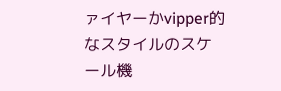ァイヤーかvipper的なスタイルのスケール機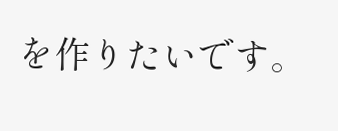を作りたいです。